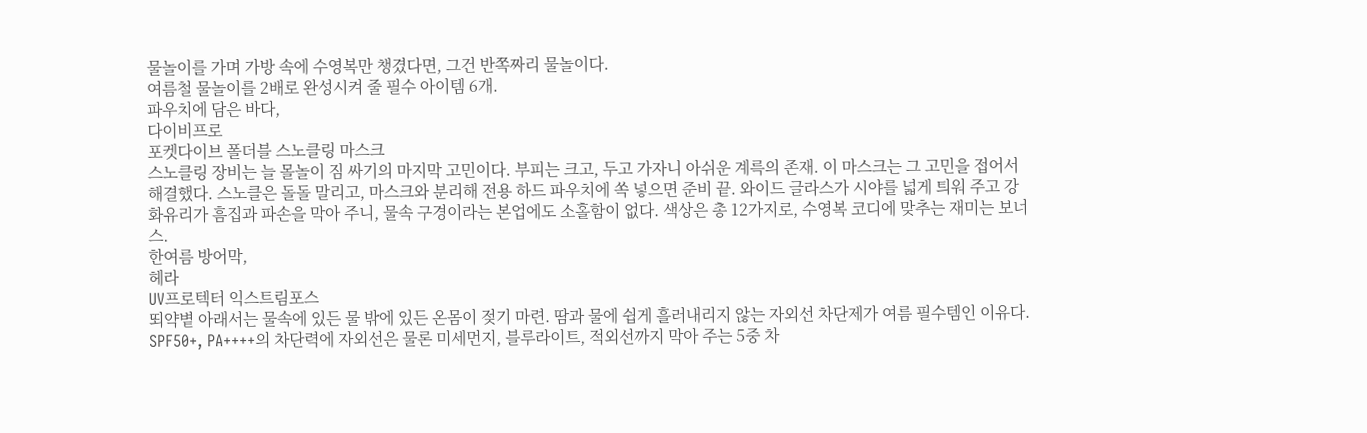물놀이를 가며 가방 속에 수영복만 챙겼다면, 그건 반쪽짜리 물놀이다.
여름철 물놀이를 2배로 완성시켜 줄 필수 아이템 6개.
파우치에 담은 바다,
다이비프로
포켓다이브 폴더블 스노클링 마스크
스노클링 장비는 늘 몰놀이 짐 싸기의 마지막 고민이다. 부피는 크고, 두고 가자니 아쉬운 계륵의 존재. 이 마스크는 그 고민을 접어서 해결했다. 스노클은 돌돌 말리고, 마스크와 분리해 전용 하드 파우치에 쏙 넣으면 준비 끝. 와이드 글라스가 시야를 넓게 틔워 주고 강화유리가 흠집과 파손을 막아 주니, 물속 구경이라는 본업에도 소홀함이 없다. 색상은 총 12가지로, 수영복 코디에 맞추는 재미는 보너스.
한여름 방어막,
헤라
UV프로텍터 익스트림포스
뙤약볕 아래서는 물속에 있든 물 밖에 있든 온몸이 젖기 마련. 땀과 물에 쉽게 흘러내리지 않는 자외선 차단제가 여름 필수템인 이유다. SPF50+, PA++++의 차단력에 자외선은 물론 미세먼지, 블루라이트, 적외선까지 막아 주는 5중 차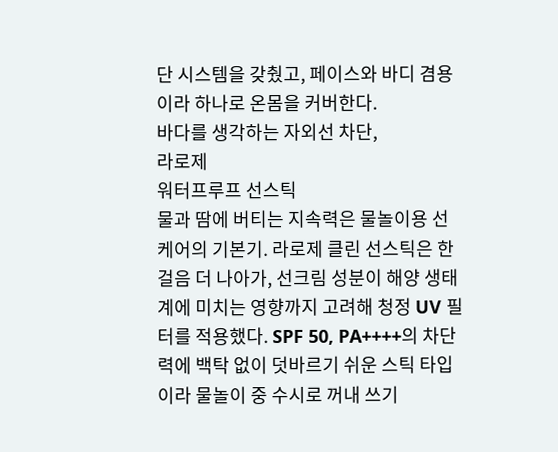단 시스템을 갖췄고, 페이스와 바디 겸용이라 하나로 온몸을 커버한다.
바다를 생각하는 자외선 차단,
라로제
워터프루프 선스틱
물과 땀에 버티는 지속력은 물놀이용 선케어의 기본기. 라로제 클린 선스틱은 한 걸음 더 나아가, 선크림 성분이 해양 생태계에 미치는 영향까지 고려해 청정 UV 필터를 적용했다. SPF 50, PA++++의 차단력에 백탁 없이 덧바르기 쉬운 스틱 타입이라 물놀이 중 수시로 꺼내 쓰기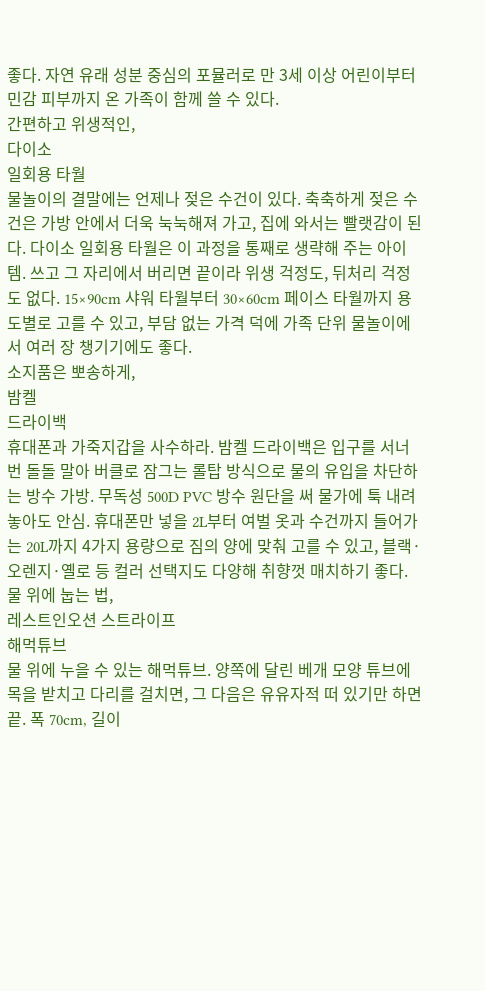좋다. 자연 유래 성분 중심의 포뮬러로 만 3세 이상 어린이부터 민감 피부까지 온 가족이 함께 쓸 수 있다.
간편하고 위생적인,
다이소
일회용 타월
물놀이의 결말에는 언제나 젖은 수건이 있다. 축축하게 젖은 수건은 가방 안에서 더욱 눅눅해져 가고, 집에 와서는 빨랫감이 된다. 다이소 일회용 타월은 이 과정을 통째로 생략해 주는 아이템. 쓰고 그 자리에서 버리면 끝이라 위생 걱정도, 뒤처리 걱정도 없다. 15×90cm 샤워 타월부터 30×60cm 페이스 타월까지 용도별로 고를 수 있고, 부담 없는 가격 덕에 가족 단위 물놀이에서 여러 장 챙기기에도 좋다.
소지품은 뽀송하게,
밤켈
드라이백
휴대폰과 가죽지갑을 사수하라. 밤켈 드라이백은 입구를 서너 번 돌돌 말아 버클로 잠그는 롤탑 방식으로 물의 유입을 차단하는 방수 가방. 무독성 500D PVC 방수 원단을 써 물가에 툭 내려놓아도 안심. 휴대폰만 넣을 2L부터 여벌 옷과 수건까지 들어가는 20L까지 4가지 용량으로 짐의 양에 맞춰 고를 수 있고, 블랙·오렌지·옐로 등 컬러 선택지도 다양해 취향껏 매치하기 좋다.
물 위에 눕는 법,
레스트인오션 스트라이프
해먹튜브
물 위에 누을 수 있는 해먹튜브. 양쪽에 달린 베개 모양 튜브에 목을 받치고 다리를 걸치면, 그 다음은 유유자적 떠 있기만 하면 끝. 폭 70cm, 길이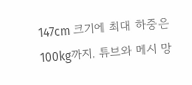147cm 크기에 최대 하중은 100kg까지. 튜브와 메시 망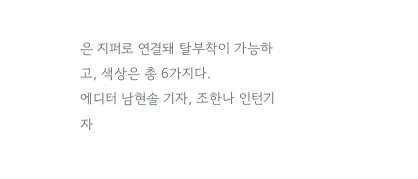은 지퍼로 연결돼 탈부착이 가능하고, 색상은 총 6가지다.
에디터 남현솔 기자, 조한나 인턴기자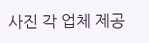사진 각 업체 제공